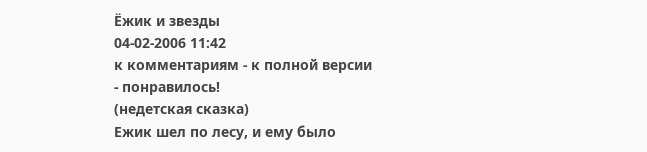Ёжик и звезды
04-02-2006 11:42
к комментариям - к полной версии
- понравилось!
(недетская сказка)
Ежик шел по лесу, и ему было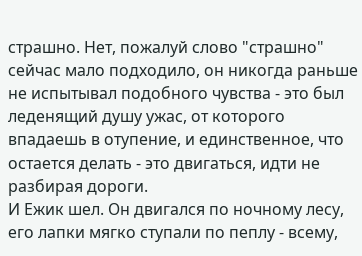страшно. Нет, пожалуй слово "страшно" сейчас мало подходило, он никогда раньше не испытывал подобного чувства - это был леденящий душу ужас, от которого впадаешь в отупение, и единственное, что остается делать - это двигаться, идти не разбирая дороги.
И Ежик шел. Он двигался по ночному лесу, его лапки мягко ступали по пеплу - всему,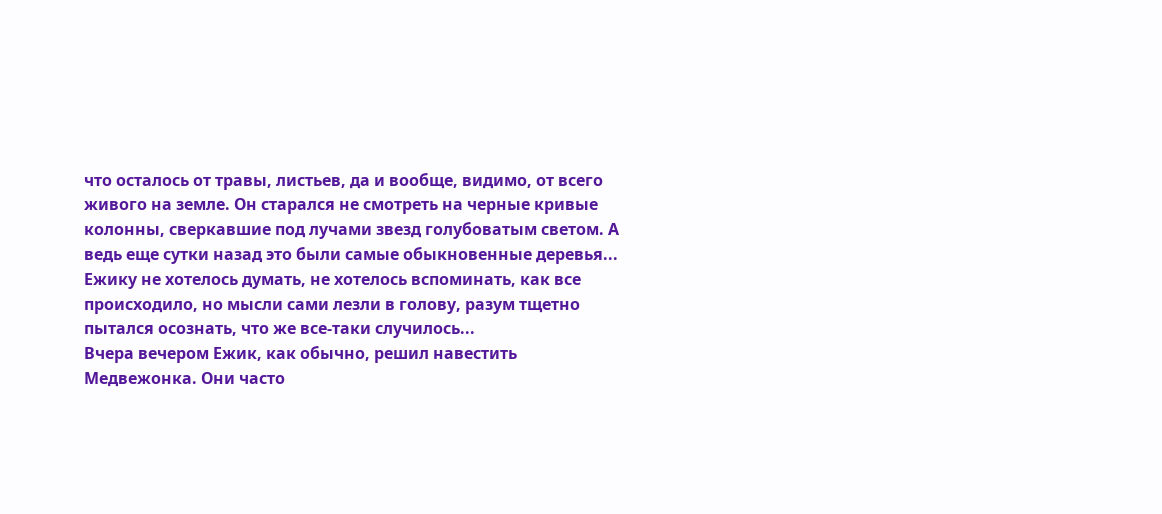что осталось от травы, листьев, да и вообще, видимо, от всего живого на земле. Он старался не смотреть на черные кривые колонны, сверкавшие под лучами звезд голубоватым светом. А ведь еще сутки назад это были самые обыкновенные деревья...
Ежику не хотелось думать, не хотелось вспоминать, как все происходило, но мысли сами лезли в голову, разум тщетно пытался осознать, что же все-таки случилось...
Вчера вечером Ежик, как обычно, решил навестить Медвежонка. Они часто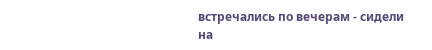встречались по вечерам - сидели на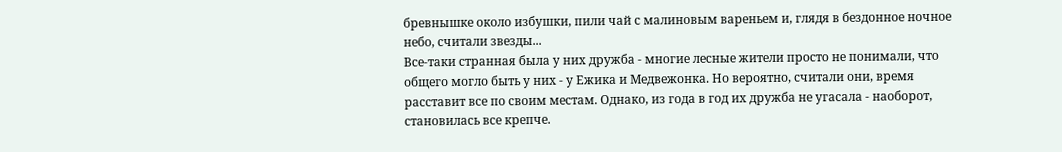бревнышке около избушки, пили чай с малиновым вареньем и, глядя в бездонное ночное небо, считали звезды...
Все-таки странная была у них дружба - многие лесные жители просто не понимали, что общего могло быть у них - у Ежика и Медвежонка. Но вероятно, считали они, время расставит все по своим местам. Однако, из года в год их дружба не угасала - наоборот, становилась все крепче.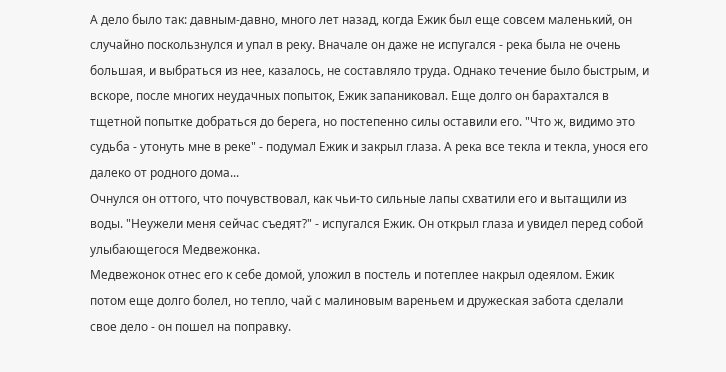А дело было так: давным-давно, много лет назад, когда Ежик был еще совсем маленький, он случайно поскользнулся и упал в реку. Вначале он даже не испугался - река была не очень большая, и выбраться из нее, казалось, не составляло труда. Однако течение было быстрым, и вскоре, после многих неудачных попыток, Ежик запаниковал. Еще долго он барахтался в тщетной попытке добраться до берега, но постепенно силы оставили его. "Что ж, видимо это судьба - утонуть мне в реке" - подумал Ежик и закрыл глаза. А река все текла и текла, унося его далеко от родного дома...
Очнулся он оттого, что почувствовал, как чьи-то сильные лапы схватили его и вытащили из воды. "Неужели меня сейчас съедят?" - испугался Ежик. Он открыл глаза и увидел перед собой улыбающегося Медвежонка.
Медвежонок отнес его к себе домой, уложил в постель и потеплее накрыл одеялом. Ежик потом еще долго болел, но тепло, чай с малиновым вареньем и дружеская забота сделали свое дело - он пошел на поправку.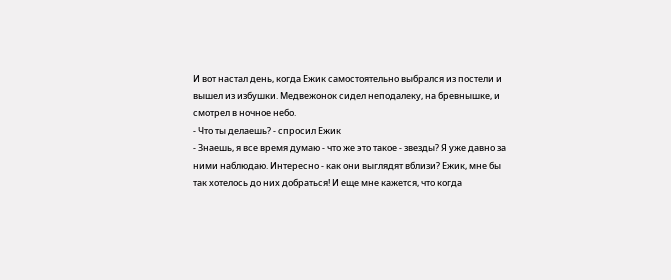И вот настал день, когда Ежик самостоятельно выбрался из постели и вышел из избушки. Медвежонок сидел неподалеку, на бревнышке, и смотрел в ночное небо.
- Что ты делаешь? - спросил Ежик
- Знаешь, я все время думаю - что же это такое - звезды? Я уже давно за ними наблюдаю. Интересно - как они выглядят вблизи? Ежик, мне бы так хотелось до них добраться! И еще мне кажется, что когда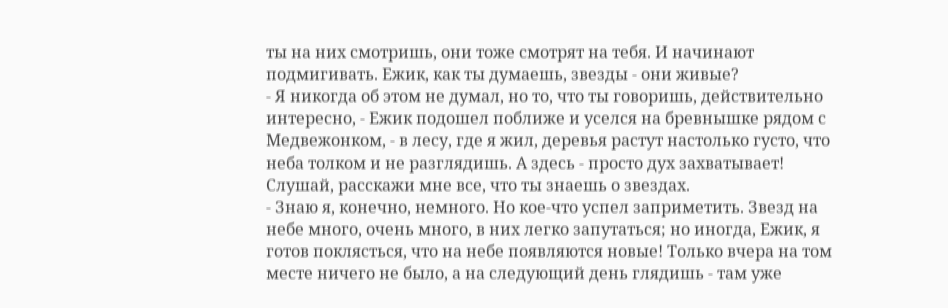ты на них смотришь, они тоже смотрят на тебя. И начинают подмигивать. Ежик, как ты думаешь, звезды - они живые?
- Я никогда об этом не думал, но то, что ты говоришь, действительно интересно, - Ежик подошел поближе и уселся на бревнышке рядом с Медвежонком, - в лесу, где я жил, деревья растут настолько густо, что неба толком и не разглядишь. А здесь - просто дух захватывает! Слушай, расскажи мне все, что ты знаешь о звездах.
- Знаю я, конечно, немного. Но кое-что успел заприметить. Звезд на небе много, очень много, в них легко запутаться; но иногда, Ежик, я готов поклясться, что на небе появляются новые! Только вчера на том месте ничего не было, а на следующий день глядишь - там уже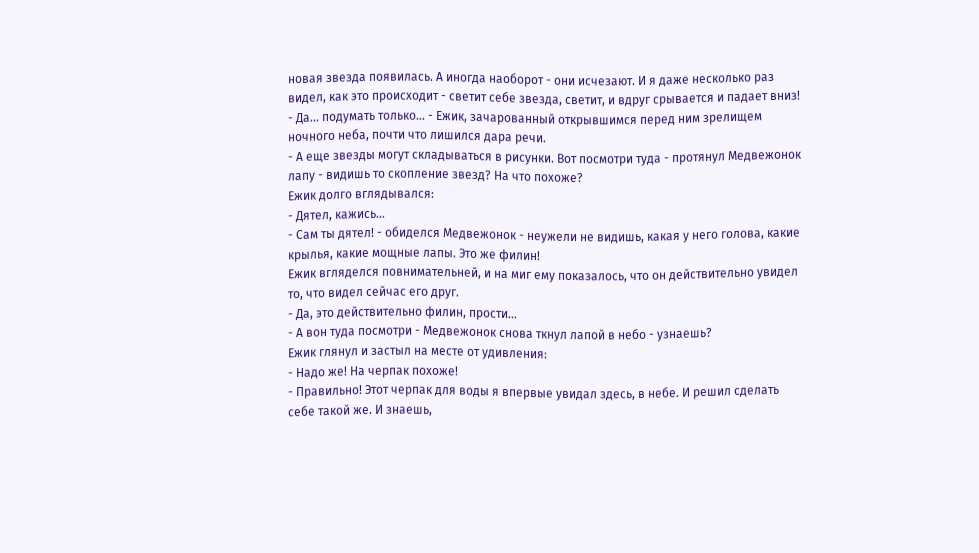новая звезда появилась. А иногда наоборот - они исчезают. И я даже несколько раз видел, как это происходит - светит себе звезда, светит, и вдруг срывается и падает вниз!
- Да... подумать только... - Ежик, зачарованный открывшимся перед ним зрелищем ночного неба, почти что лишился дара речи.
- А еще звезды могут складываться в рисунки. Вот посмотри туда - протянул Медвежонок лапу - видишь то скопление звезд? На что похоже?
Ежик долго вглядывался:
- Дятел, кажись...
- Сам ты дятел! - обиделся Медвежонок - неужели не видишь, какая у него голова, какие крылья, какие мощные лапы. Это же филин!
Ежик вгляделся повнимательней, и на миг ему показалось, что он действительно увидел то, что видел сейчас его друг.
- Да, это действительно филин, прости...
- А вон туда посмотри - Медвежонок снова ткнул лапой в небо - узнаешь?
Ежик глянул и застыл на месте от удивления:
- Надо же! На черпак похоже!
- Правильно! Этот черпак для воды я впервые увидал здесь, в небе. И решил сделать себе такой же. И знаешь,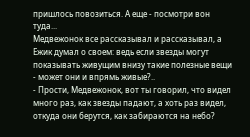пришлось повозиться. А еще - посмотри вон туда...
Медвежонок все рассказывал и рассказывал, а Ежик думал о своем: ведь если звезды могут показывать живущим внизу такие полезные вещи - может они и впрямь живые?..
- Прости, Медвежонок, вот ты говорил, что видел много раз, как звезды падают, а хоть раз видел, откуда они берутся, как забираются на небо?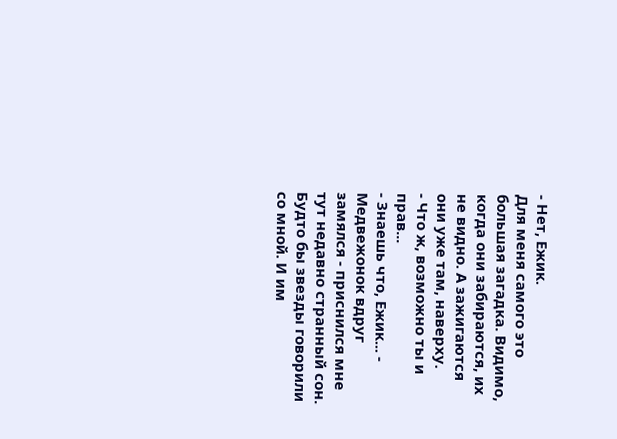- Нет, Ежик.
Для меня самого это большая загадка. Видимо, когда они забираются, их не видно. А зажигаются они уже там, наверху.
- Что ж, возможно ты и прав...
- Знаешь что, Ежик... - Медвежонок вдруг замялся - приснился мне тут недавно странный сон. Будто бы звезды говорили со мной. И им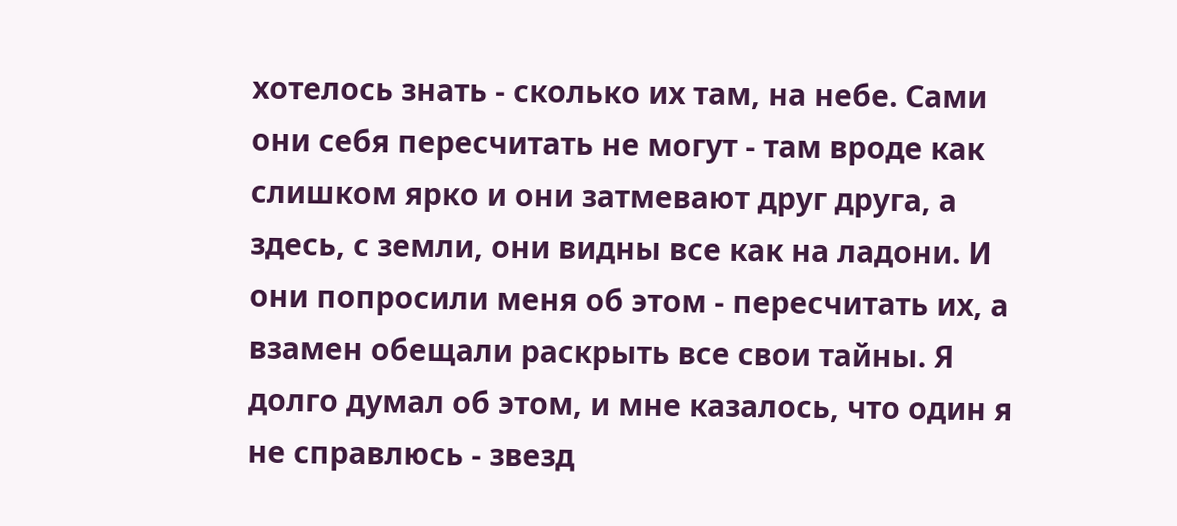хотелось знать - сколько их там, на небе. Сами они себя пересчитать не могут - там вроде как слишком ярко и они затмевают друг друга, а здесь, с земли, они видны все как на ладони. И они попросили меня об этом - пересчитать их, а взамен обещали раскрыть все свои тайны. Я долго думал об этом, и мне казалось, что один я не справлюсь - звезд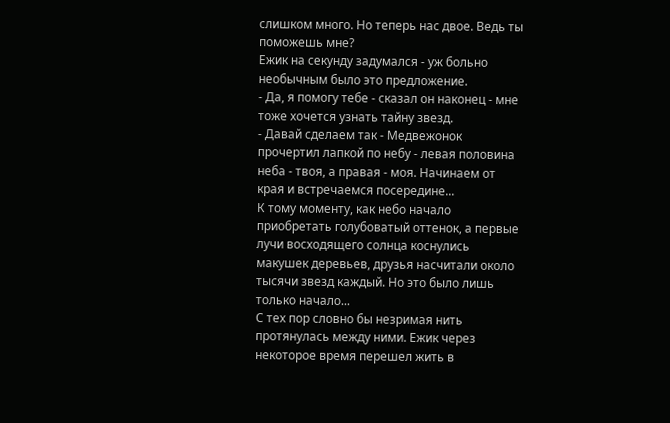слишком много. Но теперь нас двое. Ведь ты поможешь мне?
Ежик на секунду задумался - уж больно необычным было это предложение.
- Да, я помогу тебе - сказал он наконец - мне тоже хочется узнать тайну звезд.
- Давай сделаем так - Медвежонок прочертил лапкой по небу - левая половина неба - твоя, а правая - моя. Начинаем от края и встречаемся посередине...
К тому моменту, как небо начало приобретать голубоватый оттенок, а первые лучи восходящего солнца коснулись макушек деревьев, друзья насчитали около тысячи звезд каждый. Но это было лишь только начало...
С тех пор словно бы незримая нить протянулась между ними. Ежик через некоторое время перешел жить в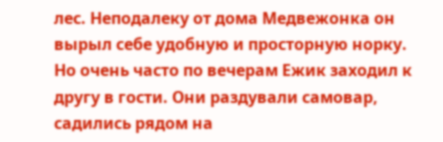лес. Неподалеку от дома Медвежонка он вырыл себе удобную и просторную норку. Но очень часто по вечерам Ежик заходил к другу в гости. Они раздували самовар, садились рядом на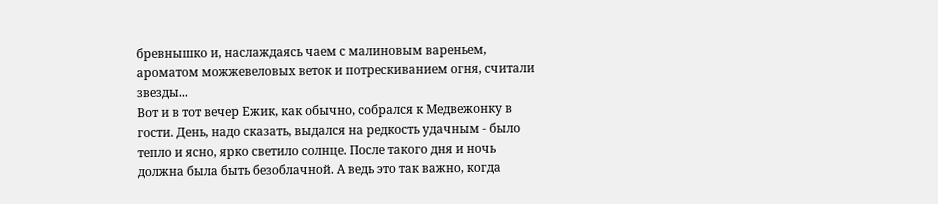бревнышко и, наслаждаясь чаем с малиновым вареньем, ароматом можжевеловых веток и потрескиванием огня, считали звезды...
Вот и в тот вечер Ежик, как обычно, собрался к Медвежонку в гости. День, надо сказать, выдался на редкость удачным - было тепло и ясно, ярко светило солнце. После такого дня и ночь должна была быть безоблачной. А ведь это так важно, когда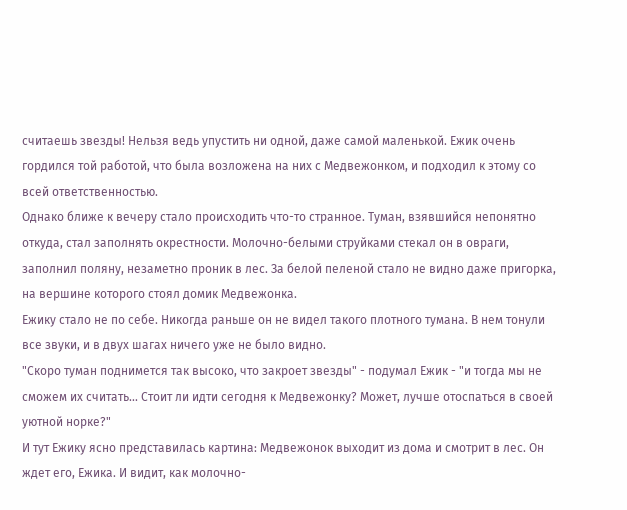считаешь звезды! Нельзя ведь упустить ни одной, даже самой маленькой. Ежик очень гордился той работой, что была возложена на них с Медвежонком, и подходил к этому со всей ответственностью.
Однако ближе к вечеру стало происходить что-то странное. Туман, взявшийся непонятно откуда, стал заполнять окрестности. Молочно-белыми струйками стекал он в овраги, заполнил поляну, незаметно проник в лес. За белой пеленой стало не видно даже пригорка, на вершине которого стоял домик Медвежонка.
Ежику стало не по себе. Никогда раньше он не видел такого плотного тумана. В нем тонули все звуки, и в двух шагах ничего уже не было видно.
"Скоро туман поднимется так высоко, что закроет звезды" - подумал Ежик - "и тогда мы не сможем их считать... Стоит ли идти сегодня к Медвежонку? Может, лучше отоспаться в своей уютной норке?"
И тут Ежику ясно представилась картина: Медвежонок выходит из дома и смотрит в лес. Он ждет его, Ежика. И видит, как молочно-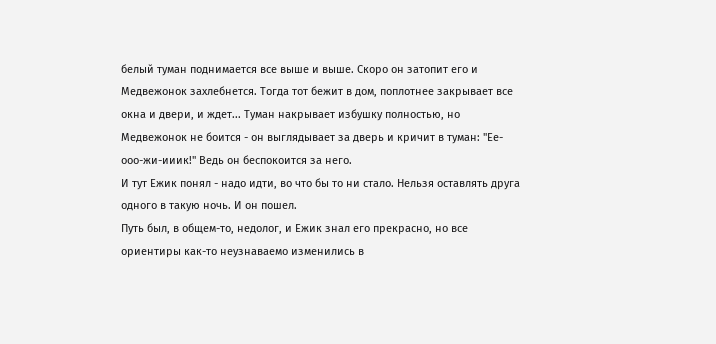белый туман поднимается все выше и выше. Скоро он затопит его и Медвежонок захлебнется. Тогда тот бежит в дом, поплотнее закрывает все окна и двери, и ждет... Туман накрывает избушку полностью, но Медвежонок не боится - он выглядывает за дверь и кричит в туман: "Ее-ооо-жи-ииик!" Ведь он беспокоится за него.
И тут Ежик понял - надо идти, во что бы то ни стало. Нельзя оставлять друга одного в такую ночь. И он пошел.
Путь был, в общем-то, недолог, и Ежик знал его прекрасно, но все ориентиры как-то неузнаваемо изменились в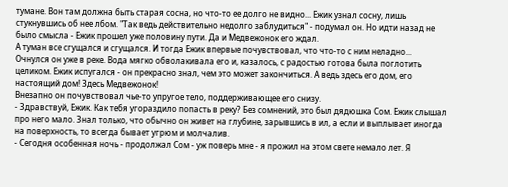тумане. Вон там должна быть старая сосна, но что-то ее долго не видно... Ежик узнал сосну, лишь стукнувшись об нее лбом. "Так ведь действительно недолго заблудиться" - подумал он. Но идти назад не было смысла - Ежик прошел уже половину пути. Да и Медвежонок его ждал.
А туман все сгущался и сгущался. И тогда Ежик впервые почувствовал, что что-то с ним неладно...
Очнулся он уже в реке. Вода мягко обволакивала его и, казалось, с радостью готова была поглотить целиком. Ежик испугался - он прекрасно знал, чем это может закончиться. А ведь здесь его дом, его настоящий дом! Здесь Медвежонок!
Внезапно он почувствовал чье-то упругое тело, поддерживающее его снизу.
- Здравствуй, Ежик. Как тебя угораздило попасть в реку? Без сомнений, это был дядюшка Сом. Ежик слышал про него мало. Знал только, что обычно он живет на глубине, зарывшись в ил, а если и выплывает иногда на поверхность, то всегда бывает угрюм и молчалив.
- Сегодня особенная ночь - продолжал Сом - уж поверь мне - я прожил на этом свете немало лет. Я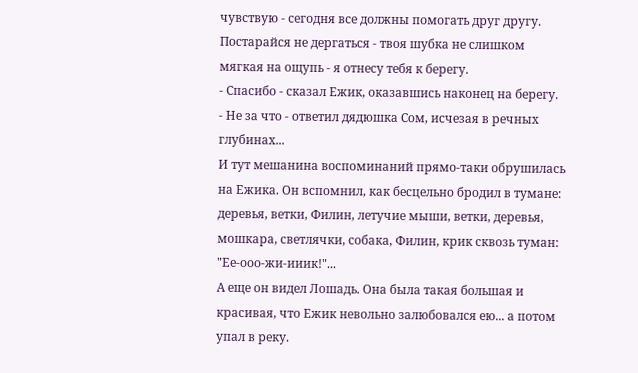чувствую - сегодня все должны помогать друг другу. Постарайся не дергаться - твоя шубка не слишком мягкая на ощупь - я отнесу тебя к берегу.
- Спасибо - сказал Ежик, оказавшись наконец на берегу.
- Не за что - ответил дядюшка Сом, исчезая в речных глубинах...
И тут мешанина воспоминаний прямо-таки обрушилась на Ежика. Он вспомнил, как бесцельно бродил в тумане: деревья, ветки, Филин, летучие мыши, ветки, деревья, мошкара, светлячки, собака, Филин, крик сквозь туман: "Ее-ооо-жи-ииик!"...
А еще он видел Лошадь. Она была такая большая и красивая, что Ежик невольно залюбовался ею... а потом упал в реку.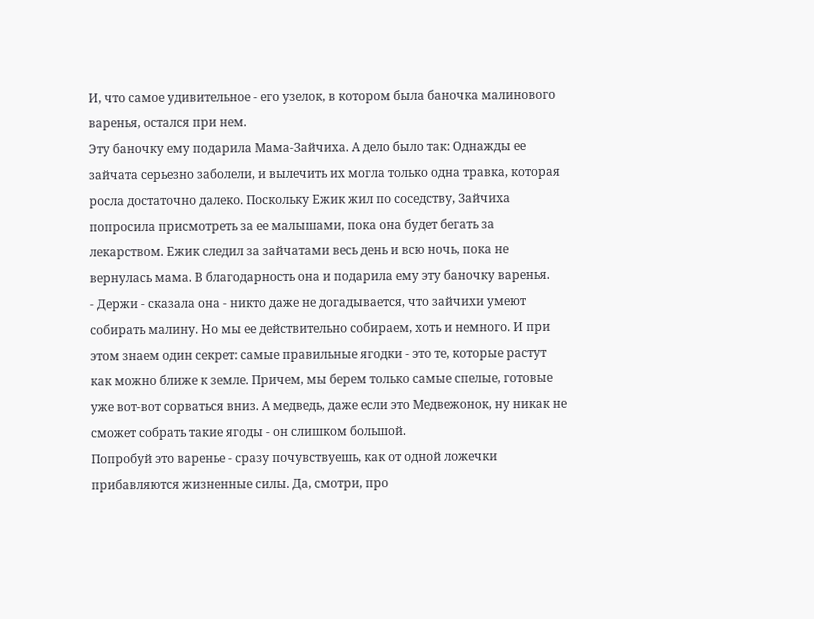И, что самое удивительное - его узелок, в котором была баночка малинового варенья, остался при нем.
Эту баночку ему подарила Мама-Зайчиха. А дело было так: Однажды ее зайчата серьезно заболели, и вылечить их могла только одна травка, которая росла достаточно далеко. Поскольку Ежик жил по соседству, Зайчиха попросила присмотреть за ее малышами, пока она будет бегать за лекарством. Ежик следил за зайчатами весь день и всю ночь, пока не вернулась мама. В благодарность она и подарила ему эту баночку варенья.
- Держи - сказала она - никто даже не догадывается, что зайчихи умеют собирать малину. Но мы ее действительно собираем, хоть и немного. И при этом знаем один секрет: самые правильные ягодки - это те, которые растут как можно ближе к земле. Причем, мы берем только самые спелые, готовые уже вот-вот сорваться вниз. А медведь, даже если это Медвежонок, ну никак не сможет собрать такие ягоды - он слишком большой.
Попробуй это варенье - сразу почувствуешь, как от одной ложечки прибавляются жизненные силы. Да, смотри, про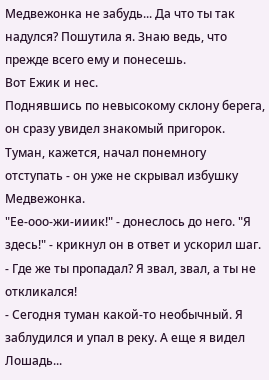Медвежонка не забудь... Да что ты так надулся? Пошутила я. Знаю ведь, что прежде всего ему и понесешь.
Вот Ежик и нес.
Поднявшись по невысокому склону берега, он сразу увидел знакомый пригорок. Туман, кажется, начал понемногу отступать - он уже не скрывал избушку Медвежонка.
"Ее-ооо-жи-ииик!" - донеслось до него. "Я здесь!" - крикнул он в ответ и ускорил шаг.
- Где же ты пропадал? Я звал, звал, а ты не откликался!
- Сегодня туман какой-то необычный. Я заблудился и упал в реку. А еще я видел Лошадь...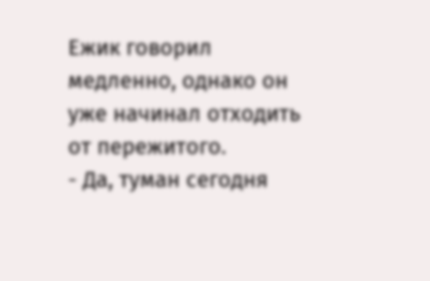Ежик говорил медленно, однако он уже начинал отходить от пережитого.
- Да, туман сегодня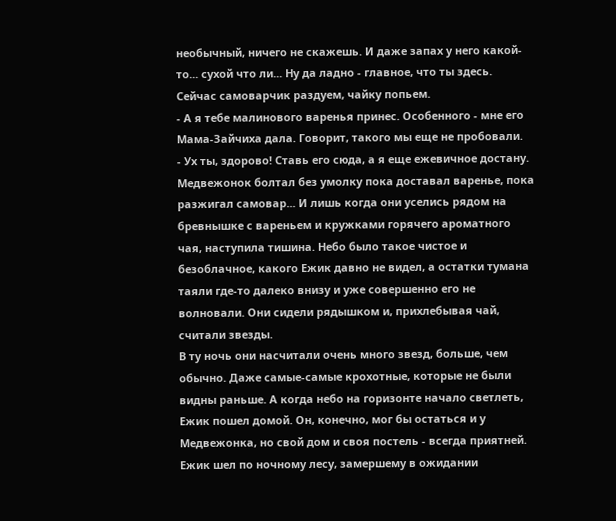необычный, ничего не скажешь. И даже запах у него какой-то... сухой что ли... Ну да ладно - главное, что ты здесь. Сейчас самоварчик раздуем, чайку попьем.
- А я тебе малинового варенья принес. Особенного - мне его Мама-Зайчиха дала. Говорит, такого мы еще не пробовали.
- Ух ты, здорово! Ставь его сюда, а я еще ежевичное достану.
Медвежонок болтал без умолку пока доставал варенье, пока разжигал самовар... И лишь когда они уселись рядом на бревнышке с вареньем и кружками горячего ароматного чая, наступила тишина. Небо было такое чистое и безоблачное, какого Ежик давно не видел, а остатки тумана таяли где-то далеко внизу и уже совершенно его не волновали. Они сидели рядышком и, прихлебывая чай, считали звезды.
В ту ночь они насчитали очень много звезд, больше, чем обычно. Даже самые-самые крохотные, которые не были видны раньше. А когда небо на горизонте начало светлеть, Ежик пошел домой. Он, конечно, мог бы остаться и у Медвежонка, но свой дом и своя постель - всегда приятней.
Ежик шел по ночному лесу, замершему в ожидании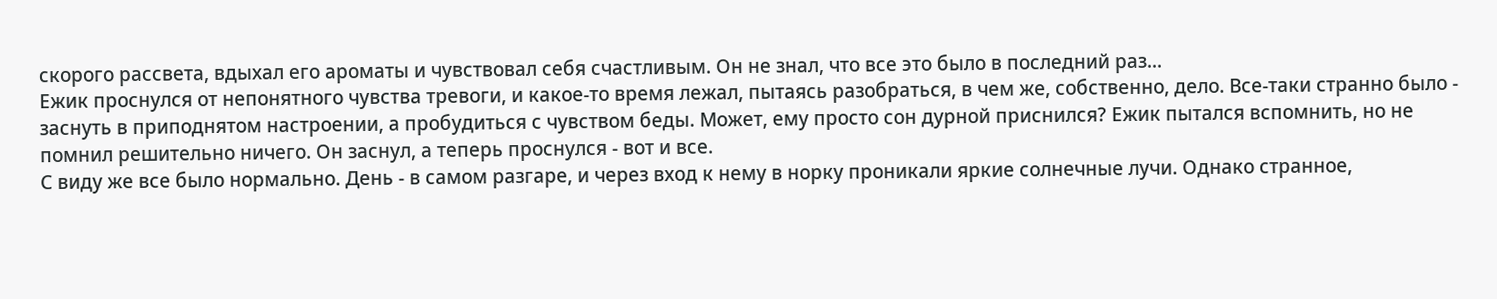скорого рассвета, вдыхал его ароматы и чувствовал себя счастливым. Он не знал, что все это было в последний раз...
Ежик проснулся от непонятного чувства тревоги, и какое-то время лежал, пытаясь разобраться, в чем же, собственно, дело. Все-таки странно было - заснуть в приподнятом настроении, а пробудиться с чувством беды. Может, ему просто сон дурной приснился? Ежик пытался вспомнить, но не помнил решительно ничего. Он заснул, а теперь проснулся - вот и все.
С виду же все было нормально. День - в самом разгаре, и через вход к нему в норку проникали яркие солнечные лучи. Однако странное,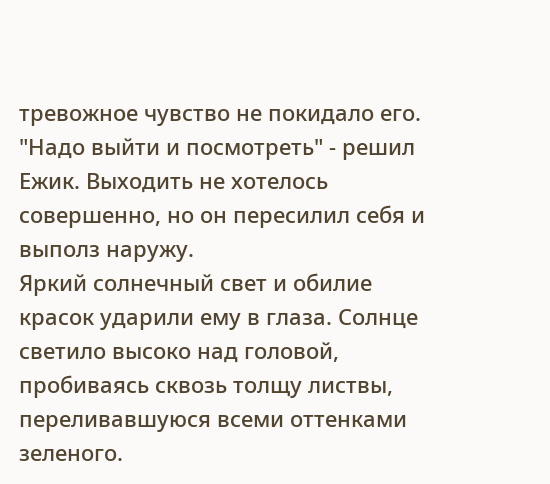тревожное чувство не покидало его.
"Надо выйти и посмотреть" - решил Ежик. Выходить не хотелось совершенно, но он пересилил себя и выполз наружу.
Яркий солнечный свет и обилие красок ударили ему в глаза. Солнце светило высоко над головой, пробиваясь сквозь толщу листвы, переливавшуюся всеми оттенками зеленого.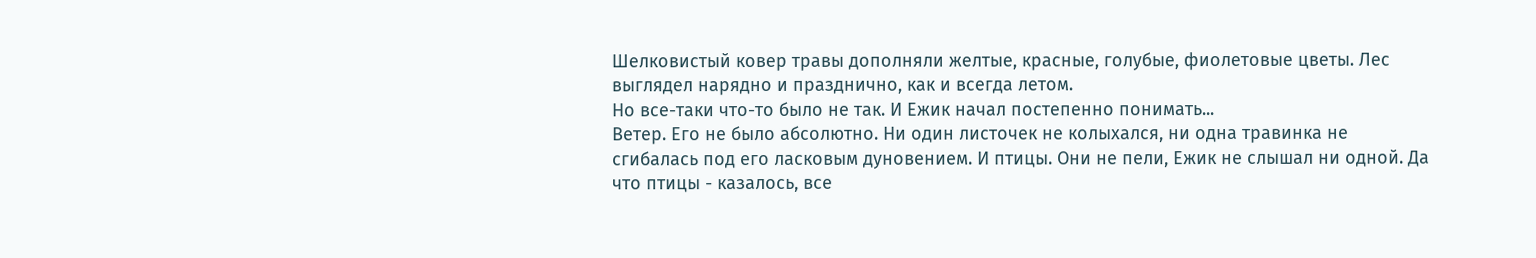Шелковистый ковер травы дополняли желтые, красные, голубые, фиолетовые цветы. Лес выглядел нарядно и празднично, как и всегда летом.
Но все-таки что-то было не так. И Ежик начал постепенно понимать...
Ветер. Его не было абсолютно. Ни один листочек не колыхался, ни одна травинка не сгибалась под его ласковым дуновением. И птицы. Они не пели, Ежик не слышал ни одной. Да что птицы - казалось, все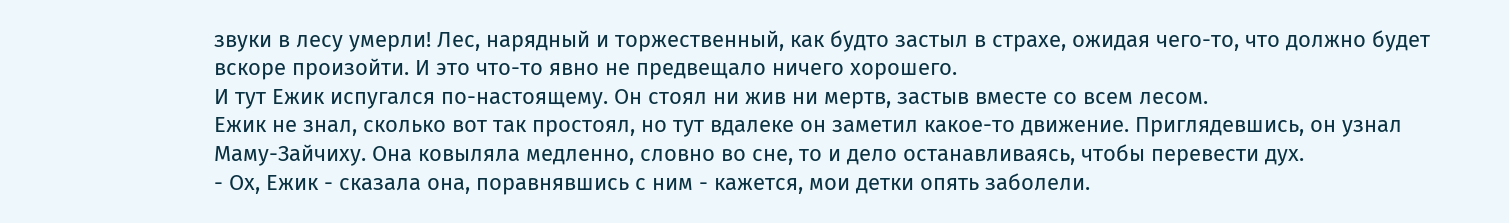звуки в лесу умерли! Лес, нарядный и торжественный, как будто застыл в страхе, ожидая чего-то, что должно будет вскоре произойти. И это что-то явно не предвещало ничего хорошего.
И тут Ежик испугался по-настоящему. Он стоял ни жив ни мертв, застыв вместе со всем лесом.
Ежик не знал, сколько вот так простоял, но тут вдалеке он заметил какое-то движение. Приглядевшись, он узнал Маму-Зайчиху. Она ковыляла медленно, словно во сне, то и дело останавливаясь, чтобы перевести дух.
- Ох, Ежик - сказала она, поравнявшись с ним - кажется, мои детки опять заболели.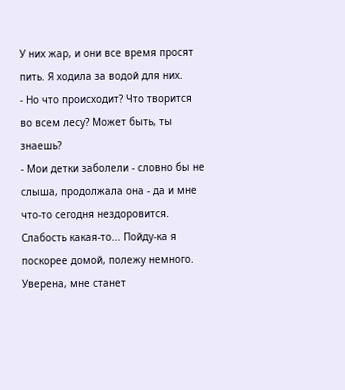У них жар, и они все время просят пить. Я ходила за водой для них.
- Но что происходит? Что творится во всем лесу? Может быть, ты знаешь?
- Мои детки заболели - словно бы не слыша, продолжала она - да и мне что-то сегодня нездоровится. Слабость какая-то... Пойду-ка я поскорее домой, полежу немного. Уверена, мне станет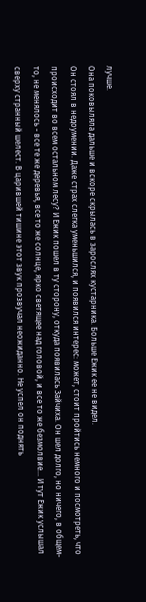лучше.
Она поковыляла дальше и вскоре скрылась в зарослях кустарника. Больше Ежик ее не видел.
Он стоял в недоумении. Даже страх слегка уменьшился, и появился интерес: может, стоит пройтись немного и посмотреть, что происходит во всем остальном лесу? И Ежик пошел в ту сторону, откуда появилась Зайчиха. Он шел долго, но ничего, в общем-то, не менялось - все те же деревья, все то же солнце, ярко светящее над головой, и все то же безмолвие... И тут Ежик услышал сверху странный шелест. В царившей тишине этот звук прозвучал неожиданно. Не успел он поднять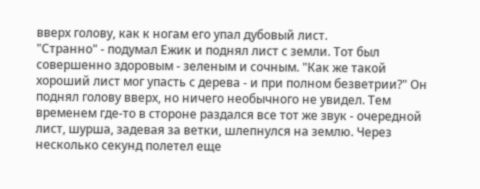вверх голову, как к ногам его упал дубовый лист.
"Странно" - подумал Ежик и поднял лист с земли. Тот был совершенно здоровым - зеленым и сочным. "Как же такой хороший лист мог упасть с дерева - и при полном безветрии?" Он поднял голову вверх, но ничего необычного не увидел. Тем временем где-то в стороне раздался все тот же звук - очередной лист, шурша, задевая за ветки, шлепнулся на землю. Через несколько секунд полетел еще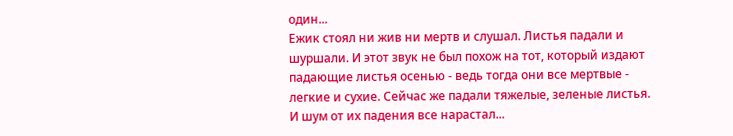один...
Ежик стоял ни жив ни мертв и слушал. Листья падали и шуршали. И этот звук не был похож на тот, который издают падающие листья осенью - ведь тогда они все мертвые - легкие и сухие. Сейчас же падали тяжелые, зеленые листья. И шум от их падения все нарастал...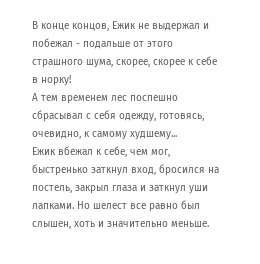В конце концов, Ежик не выдержал и побежал - подальше от этого страшного шума, скорее, скорее к себе в норку!
А тем временем лес поспешно сбрасывал с себя одежду, готовясь, очевидно, к самому худшему...
Ежик вбежал к себе, чем мог, быстренько заткнул вход, бросился на постель, закрыл глаза и заткнул уши лапками. Но шелест все равно был слышен, хоть и значительно меньше.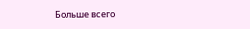Больше всего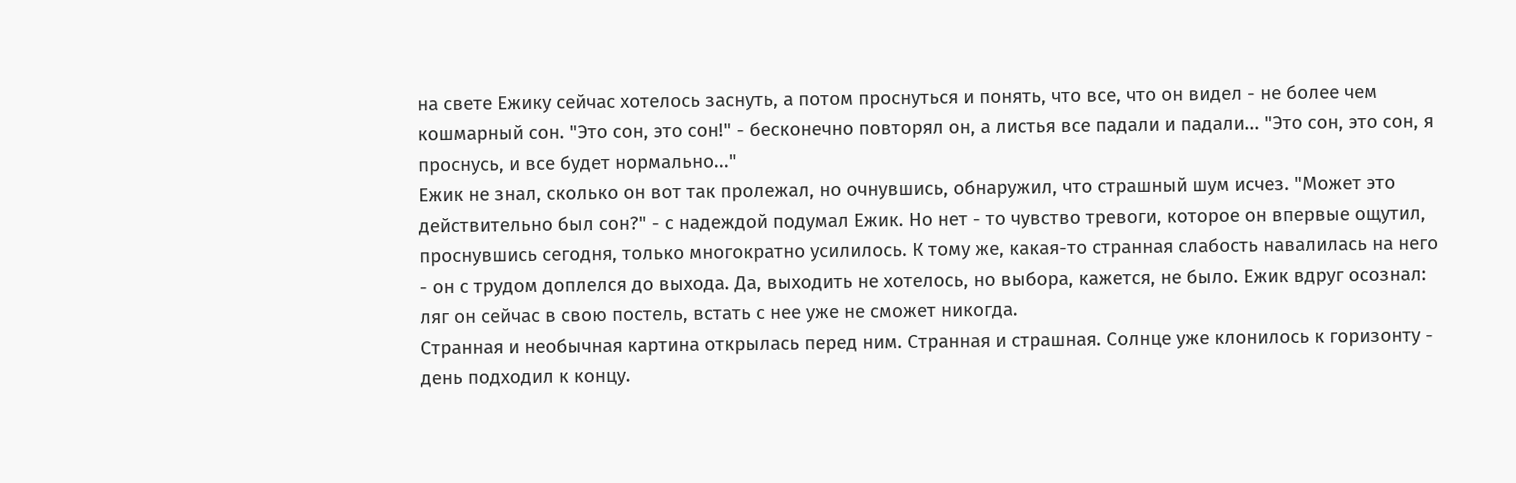на свете Ежику сейчас хотелось заснуть, а потом проснуться и понять, что все, что он видел - не более чем кошмарный сон. "Это сон, это сон!" - бесконечно повторял он, а листья все падали и падали... "Это сон, это сон, я проснусь, и все будет нормально..."
Ежик не знал, сколько он вот так пролежал, но очнувшись, обнаружил, что страшный шум исчез. "Может это действительно был сон?" - с надеждой подумал Ежик. Но нет - то чувство тревоги, которое он впервые ощутил, проснувшись сегодня, только многократно усилилось. К тому же, какая-то странная слабость навалилась на него - он с трудом доплелся до выхода. Да, выходить не хотелось, но выбора, кажется, не было. Ежик вдруг осознал: ляг он сейчас в свою постель, встать с нее уже не сможет никогда.
Странная и необычная картина открылась перед ним. Странная и страшная. Солнце уже клонилось к горизонту - день подходил к концу.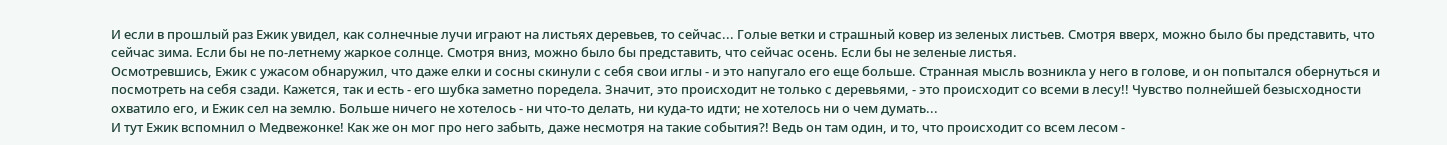И если в прошлый раз Ежик увидел, как солнечные лучи играют на листьях деревьев, то сейчас... Голые ветки и страшный ковер из зеленых листьев. Смотря вверх, можно было бы представить, что сейчас зима. Если бы не по-летнему жаркое солнце. Смотря вниз, можно было бы представить, что сейчас осень. Если бы не зеленые листья.
Осмотревшись, Ежик с ужасом обнаружил, что даже елки и сосны скинули с себя свои иглы - и это напугало его еще больше. Странная мысль возникла у него в голове, и он попытался обернуться и посмотреть на себя сзади. Кажется, так и есть - его шубка заметно поредела. Значит, это происходит не только с деревьями, - это происходит со всеми в лесу!! Чувство полнейшей безысходности охватило его, и Ежик сел на землю. Больше ничего не хотелось - ни что-то делать, ни куда-то идти; не хотелось ни о чем думать...
И тут Ежик вспомнил о Медвежонке! Как же он мог про него забыть, даже несмотря на такие события?! Ведь он там один, и то, что происходит со всем лесом -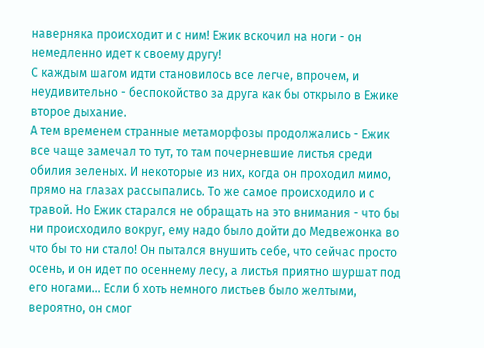наверняка происходит и с ним! Ежик вскочил на ноги - он немедленно идет к своему другу!
С каждым шагом идти становилось все легче, впрочем, и неудивительно - беспокойство за друга как бы открыло в Ежике второе дыхание.
А тем временем странные метаморфозы продолжались - Ежик все чаще замечал то тут, то там почерневшие листья среди обилия зеленых. И некоторые из них, когда он проходил мимо, прямо на глазах рассыпались. То же самое происходило и с травой. Но Ежик старался не обращать на это внимания - что бы ни происходило вокруг, ему надо было дойти до Медвежонка во что бы то ни стало! Он пытался внушить себе, что сейчас просто осень, и он идет по осеннему лесу, а листья приятно шуршат под его ногами... Если б хоть немного листьев было желтыми, вероятно, он смог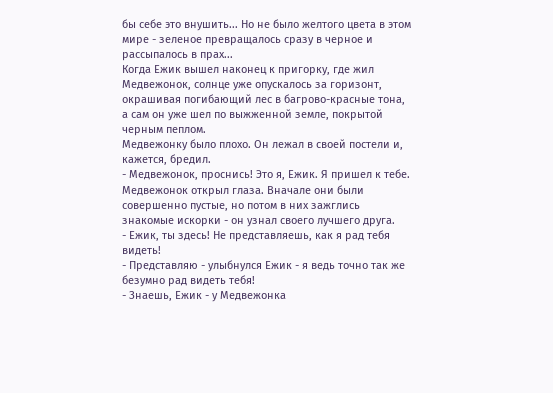бы себе это внушить... Но не было желтого цвета в этом мире - зеленое превращалось сразу в черное и рассыпалось в прах...
Когда Ежик вышел наконец к пригорку, где жил Медвежонок, солнце уже опускалось за горизонт, окрашивая погибающий лес в багрово-красные тона, а сам он уже шел по выжженной земле, покрытой черным пеплом.
Медвежонку было плохо. Он лежал в своей постели и, кажется, бредил.
- Медвежонок, проснись! Это я, Ежик. Я пришел к тебе.
Медвежонок открыл глаза. Вначале они были совершенно пустые, но потом в них зажглись знакомые искорки - он узнал своего лучшего друга.
- Ежик, ты здесь! Не представляешь, как я рад тебя видеть!
- Представляю - улыбнулся Ежик - я ведь точно так же безумно рад видеть тебя!
- Знаешь, Ежик - у Медвежонка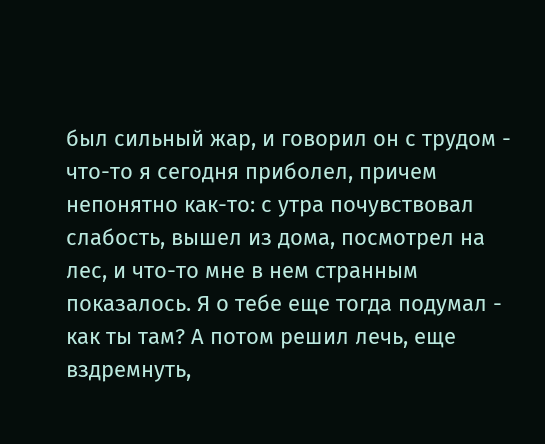был сильный жар, и говорил он с трудом - что-то я сегодня приболел, причем непонятно как-то: с утра почувствовал слабость, вышел из дома, посмотрел на лес, и что-то мне в нем странным показалось. Я о тебе еще тогда подумал - как ты там? А потом решил лечь, еще вздремнуть,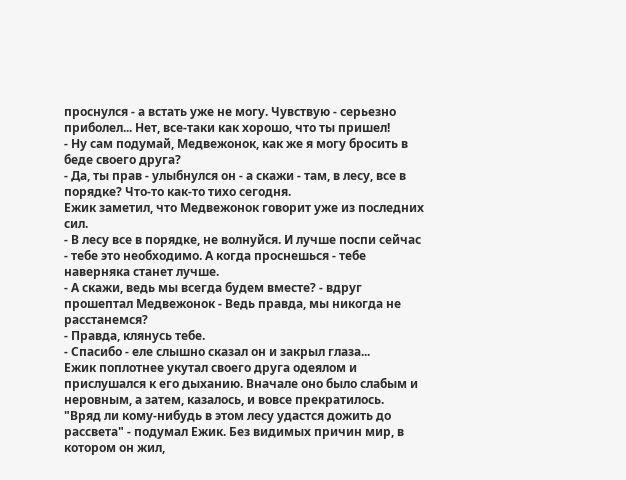проснулся - а встать уже не могу. Чувствую - серьезно приболел... Нет, все-таки как хорошо, что ты пришел!
- Ну сам подумай, Медвежонок, как же я могу бросить в беде своего друга?
- Да, ты прав - улыбнулся он - а скажи - там, в лесу, все в порядке? Что-то как-то тихо сегодня.
Ежик заметил, что Медвежонок говорит уже из последних сил.
- В лесу все в порядке, не волнуйся. И лучше поспи сейчас - тебе это необходимо. А когда проснешься - тебе наверняка станет лучше.
- А скажи, ведь мы всегда будем вместе? - вдруг прошептал Медвежонок - Ведь правда, мы никогда не расстанемся?
- Правда, клянусь тебе.
- Спасибо - еле слышно сказал он и закрыл глаза...
Ежик поплотнее укутал своего друга одеялом и прислушался к его дыханию. Вначале оно было слабым и неровным, а затем, казалось, и вовсе прекратилось.
"Вряд ли кому-нибудь в этом лесу удастся дожить до рассвета" - подумал Ежик. Без видимых причин мир, в котором он жил,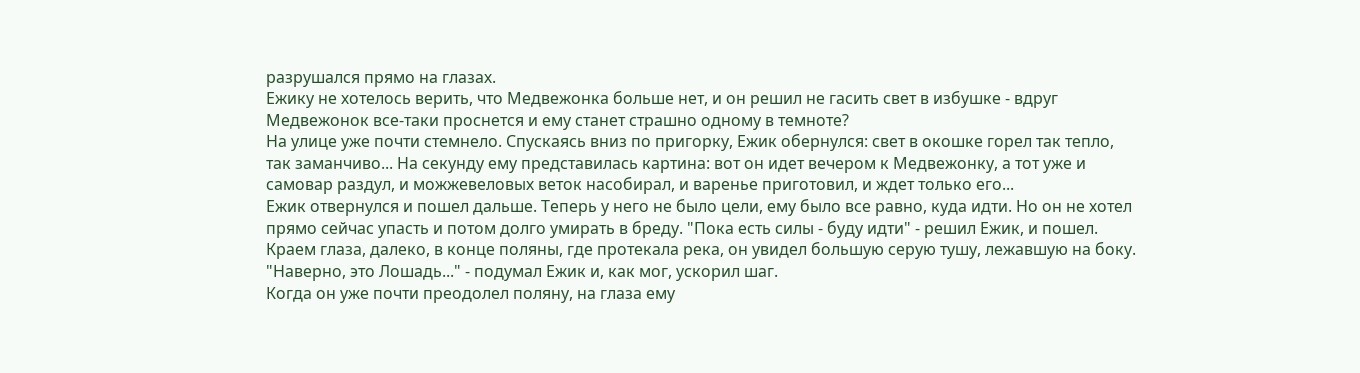разрушался прямо на глазах.
Ежику не хотелось верить, что Медвежонка больше нет, и он решил не гасить свет в избушке - вдруг Медвежонок все-таки проснется и ему станет страшно одному в темноте?
На улице уже почти стемнело. Спускаясь вниз по пригорку, Ежик обернулся: свет в окошке горел так тепло, так заманчиво... На секунду ему представилась картина: вот он идет вечером к Медвежонку, а тот уже и самовар раздул, и можжевеловых веток насобирал, и варенье приготовил, и ждет только его...
Ежик отвернулся и пошел дальше. Теперь у него не было цели, ему было все равно, куда идти. Но он не хотел прямо сейчас упасть и потом долго умирать в бреду. "Пока есть силы - буду идти" - решил Ежик, и пошел.
Краем глаза, далеко, в конце поляны, где протекала река, он увидел большую серую тушу, лежавшую на боку. "Наверно, это Лошадь..." - подумал Ежик и, как мог, ускорил шаг.
Когда он уже почти преодолел поляну, на глаза ему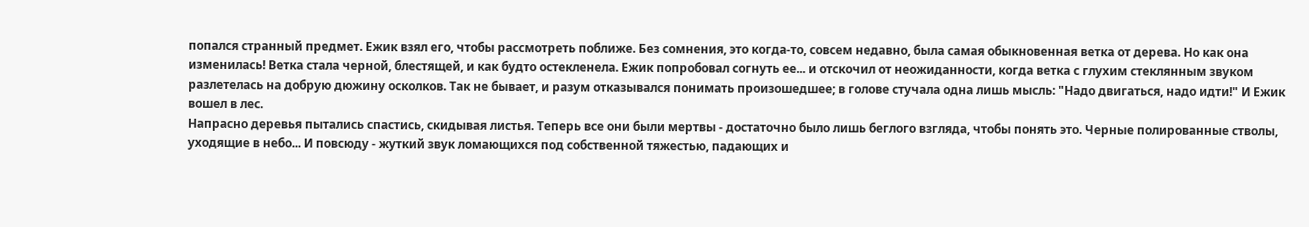попался странный предмет. Ежик взял его, чтобы рассмотреть поближе. Без сомнения, это когда-то, совсем недавно, была самая обыкновенная ветка от дерева. Но как она изменилась! Ветка стала черной, блестящей, и как будто остекленела. Ежик попробовал согнуть ее... и отскочил от неожиданности, когда ветка с глухим стеклянным звуком разлетелась на добрую дюжину осколков. Так не бывает, и разум отказывался понимать произошедшее; в голове стучала одна лишь мысль: "Надо двигаться, надо идти!" И Ежик вошел в лес.
Напрасно деревья пытались спастись, скидывая листья. Теперь все они были мертвы - достаточно было лишь беглого взгляда, чтобы понять это. Черные полированные стволы, уходящие в небо... И повсюду - жуткий звук ломающихся под собственной тяжестью, падающих и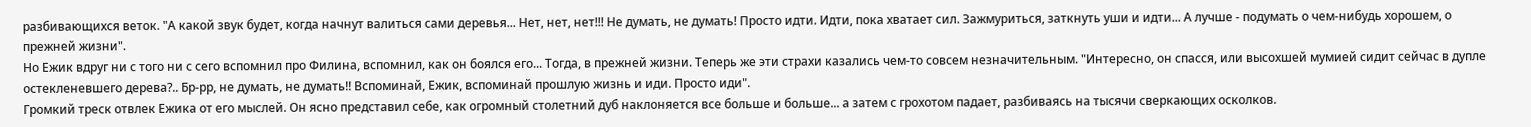разбивающихся веток. "А какой звук будет, когда начнут валиться сами деревья... Нет, нет, нет!!! Не думать, не думать! Просто идти. Идти, пока хватает сил. Зажмуриться, заткнуть уши и идти... А лучше - подумать о чем-нибудь хорошем, о прежней жизни".
Но Ежик вдруг ни с того ни с сего вспомнил про Филина, вспомнил, как он боялся его... Тогда, в прежней жизни. Теперь же эти страхи казались чем-то совсем незначительным. "Интересно, он спасся, или высохшей мумией сидит сейчас в дупле остекленевшего дерева?.. Бр-рр, не думать, не думать!! Вспоминай, Ежик, вспоминай прошлую жизнь и иди. Просто иди".
Громкий треск отвлек Ежика от его мыслей. Он ясно представил себе, как огромный столетний дуб наклоняется все больше и больше... а затем с грохотом падает, разбиваясь на тысячи сверкающих осколков.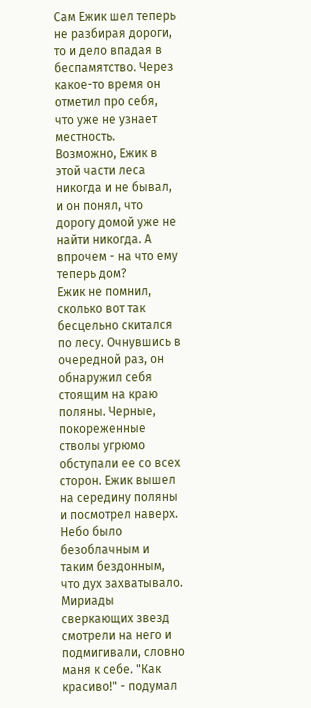Сам Ежик шел теперь не разбирая дороги, то и дело впадая в беспамятство. Через какое-то время он отметил про себя, что уже не узнает местность. Возможно, Ежик в этой части леса никогда и не бывал, и он понял, что дорогу домой уже не найти никогда. А впрочем - на что ему теперь дом?
Ежик не помнил, сколько вот так бесцельно скитался по лесу. Очнувшись в очередной раз, он обнаружил себя стоящим на краю поляны. Черные, покореженные стволы угрюмо обступали ее со всех сторон. Ежик вышел на середину поляны и посмотрел наверх. Небо было безоблачным и таким бездонным, что дух захватывало. Мириады сверкающих звезд смотрели на него и подмигивали, словно маня к себе. "Как красиво!" - подумал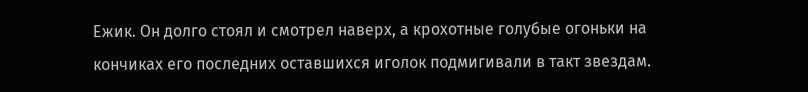Ежик. Он долго стоял и смотрел наверх, а крохотные голубые огоньки на кончиках его последних оставшихся иголок подмигивали в такт звездам.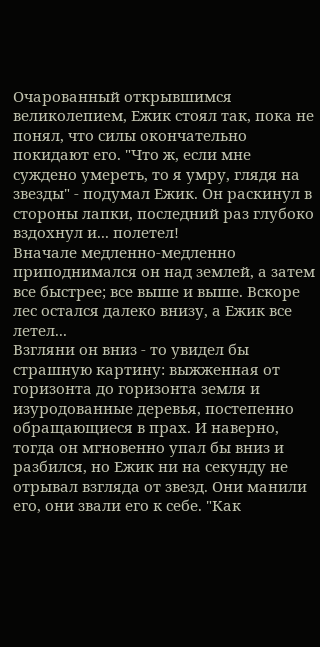Очарованный открывшимся великолепием, Ежик стоял так, пока не понял, что силы окончательно покидают его. "Что ж, если мне суждено умереть, то я умру, глядя на звезды" - подумал Ежик. Он раскинул в стороны лапки, последний раз глубоко вздохнул и... полетел!
Вначале медленно-медленно приподнимался он над землей, а затем все быстрее; все выше и выше. Вскоре лес остался далеко внизу, а Ежик все летел...
Взгляни он вниз - то увидел бы страшную картину: выжженная от горизонта до горизонта земля и изуродованные деревья, постепенно обращающиеся в прах. И наверно, тогда он мгновенно упал бы вниз и разбился, но Ежик ни на секунду не отрывал взгляда от звезд. Они манили его, они звали его к себе. "Как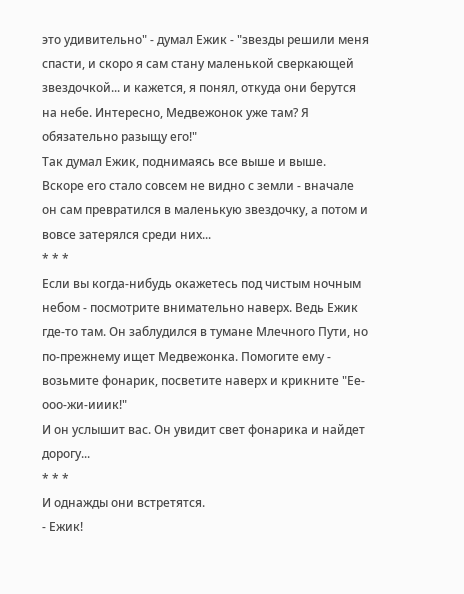это удивительно" - думал Ежик - "звезды решили меня спасти, и скоро я сам стану маленькой сверкающей звездочкой... и кажется, я понял, откуда они берутся на небе. Интересно, Медвежонок уже там? Я обязательно разыщу его!"
Так думал Ежик, поднимаясь все выше и выше. Вскоре его стало совсем не видно с земли - вначале он сам превратился в маленькую звездочку, а потом и вовсе затерялся среди них...
* * *
Если вы когда-нибудь окажетесь под чистым ночным небом - посмотрите внимательно наверх. Ведь Ежик где-то там. Он заблудился в тумане Млечного Пути, но по-прежнему ищет Медвежонка. Помогите ему - возьмите фонарик, посветите наверх и крикните "Ее-ооо-жи-ииик!"
И он услышит вас. Он увидит свет фонарика и найдет дорогу...
* * *
И однажды они встретятся.
- Ежик!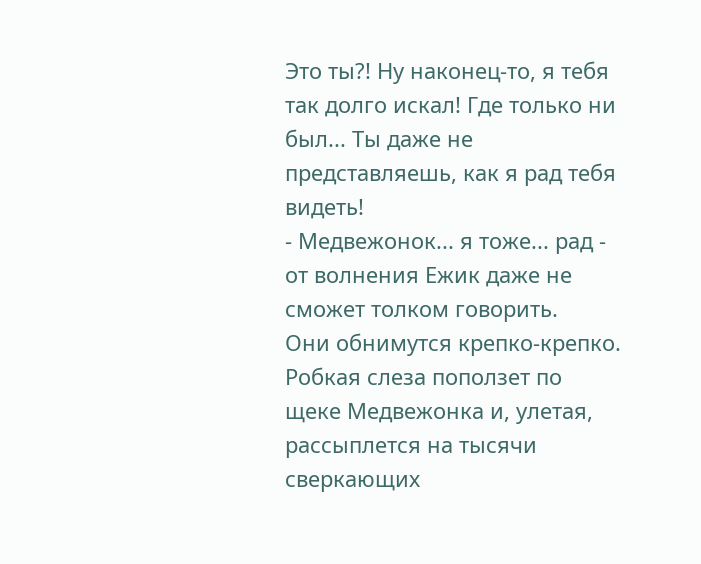Это ты?! Ну наконец-то, я тебя так долго искал! Где только ни был... Ты даже не представляешь, как я рад тебя видеть!
- Медвежонок... я тоже... рад - от волнения Ежик даже не сможет толком говорить.
Они обнимутся крепко-крепко. Робкая слеза поползет по щеке Медвежонка и, улетая, рассыплется на тысячи сверкающих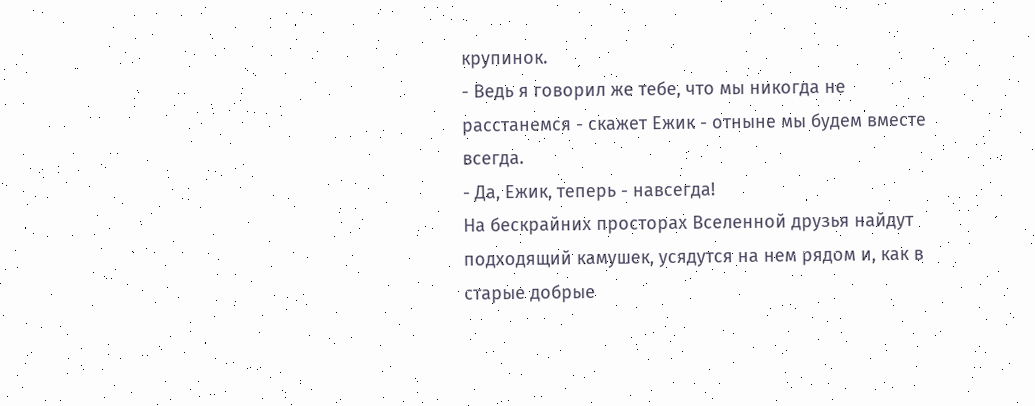крупинок.
- Ведь я говорил же тебе, что мы никогда не расстанемся - скажет Ежик - отныне мы будем вместе всегда.
- Да, Ежик, теперь - навсегда!
На бескрайних просторах Вселенной друзья найдут подходящий камушек, усядутся на нем рядом и, как в старые добрые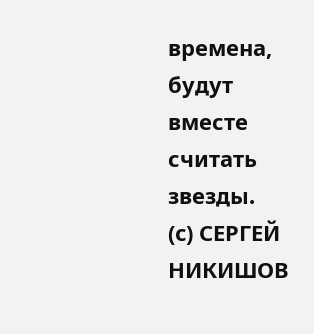времена, будут вместе считать звезды.
(c) СЕРГЕЙ НИКИШОВ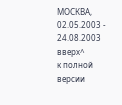МОСКВА, 02.05.2003 - 24.08.2003
вверх^
к полной версии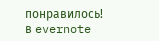понравилось!
в evernote